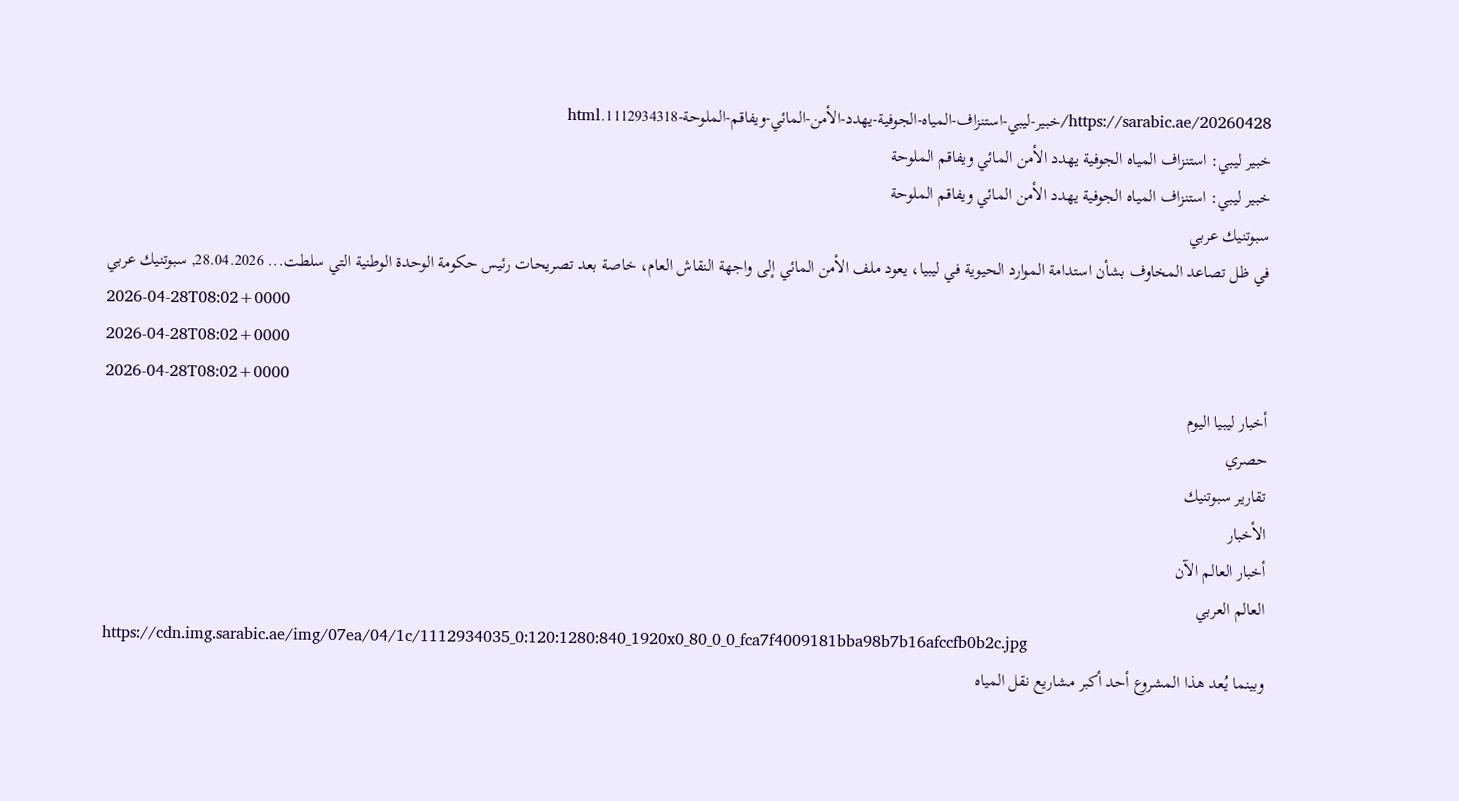https://sarabic.ae/20260428/خبير-ليبي-استنزاف-المياه-الجوفية-يهدد-الأمن-المائي-ويفاقم-الملوحة-1112934318.html
خبير ليبي: استنزاف المياه الجوفية يهدد الأمن المائي ويفاقم الملوحة
خبير ليبي: استنزاف المياه الجوفية يهدد الأمن المائي ويفاقم الملوحة
سبوتنيك عربي
في ظل تصاعد المخاوف بشأن استدامة الموارد الحيوية في ليبيا، يعود ملف الأمن المائي إلى واجهة النقاش العام، خاصة بعد تصريحات رئيس حكومة الوحدة الوطنية التي سلطت... 28.04.2026, سبوتنيك عربي
2026-04-28T08:02+0000
2026-04-28T08:02+0000
2026-04-28T08:02+0000
أخبار ليبيا اليوم
حصري
تقارير سبوتنيك
الأخبار
أخبار العالم الآن
العالم العربي
https://cdn.img.sarabic.ae/img/07ea/04/1c/1112934035_0:120:1280:840_1920x0_80_0_0_fca7f4009181bba98b7b16afccfb0b2c.jpg
وبينما يُعد هذا المشروع أحد أكبر مشاريع نقل المياه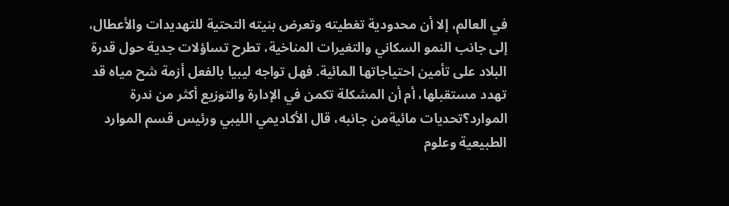في العالم، إلا أن محدودية تغطيته وتعرض بنيته التحتية للتهديدات والأعطال، إلى جانب النمو السكاني والتغيرات المناخية، تطرح تساؤلات جدية حول قدرة البلاد على تأمين احتياجاتها المائية. فهل تواجه ليبيا بالفعل أزمة شح مياه قد تهدد مستقبلها، أم أن المشكلة تكمن في الإدارة والتوزيع أكثر من ندرة الموارد؟تحديات مائيةمن جانبه، قال الأكاديمي الليبي ورئيس قسم الموارد الطبيعية وعلوم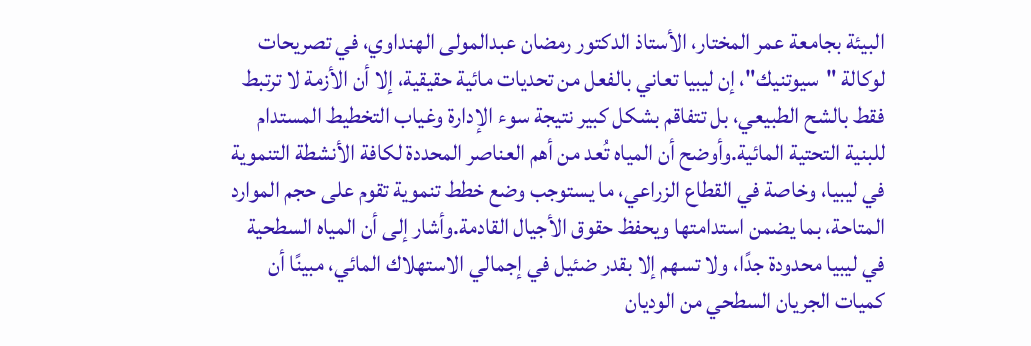البيئة بجامعة عمر المختار، الأستاذ الدكتور رمضان عبدالمولى الهنداوي، في تصريحات لوكالة "سيوتنيك"، إن ليبيا تعاني بالفعل من تحديات مائية حقيقية، إلا أن الأزمة لا ترتبط فقط بالشح الطبيعي، بل تتفاقم بشكل كبير نتيجة سوء الإدارة وغياب التخطيط المستدام للبنية التحتية المائية.وأوضح أن المياه تُعد من أهم العناصر المحددة لكافة الأنشطة التنموية في ليبيا، وخاصة في القطاع الزراعي، ما يستوجب وضع خطط تنموية تقوم على حجم الموارد المتاحة، بما يضمن استدامتها ويحفظ حقوق الأجيال القادمة.وأشار إلى أن المياه السطحية في ليبيا محدودة جدًا، ولا تسهم إلا بقدر ضئيل في إجمالي الاستهلاك المائي، مبينًا أن كميات الجريان السطحي من الوديان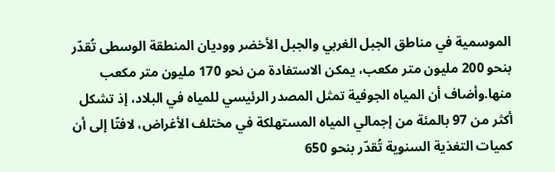الموسمية في مناطق الجبل الغربي والجبل الأخضر ووديان المنطقة الوسطى تُقدّر بنحو 200 مليون متر مكعب، يمكن الاستفادة من نحو 170 مليون متر مكعب منها.وأضاف أن المياه الجوفية تمثل المصدر الرئيسي للمياه في البلاد، إذ تشكل أكثر من 97 بالمئة من إجمالي المياه المستهلكة في مختلف الأغراض، لافتًا إلى أن كميات التغذية السنوية تُقدّر بنحو 650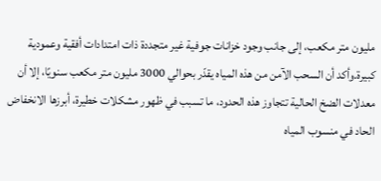مليون متر مكعب، إلى جانب وجود خزانات جوفية غير متجددة ذات امتدادات أفقية وعمودية كبيرة.وأكد أن السحب الآمن من هذه المياه يقدّر بحوالي 3000 مليون متر مكعب سنويًا، إلا أن معدلات الضخ الحالية تتجاوز هذه الحدود، ما تسبب في ظهور مشكلات خطيرة، أبرزها الانخفاض الحاد في منسوب المياه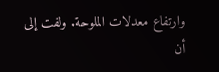وارتفاع معدلات الملوحة. ولفت إلى أن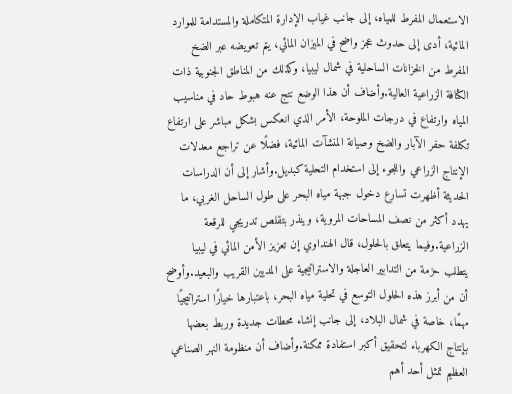الاستعمال المفرط للمياه، إلى جانب غياب الإدارة المتكاملة والمستدامة للموارد المائية، أدى إلى حدوث عجز واضح في الميزان المائي، يتم تعويضه عبر الضخ المفرط من الخزانات الساحلية في شمال ليبيا، وكذلك من المناطق الجنوبية ذات الكثافة الزراعية العالية.وأضاف أن هذا الوضع نتج عنه هبوط حاد في مناسيب المياه وارتفاع في درجات الملوحة، الأمر الذي انعكس بشكل مباشر على ارتفاع تكلفة حفر الآبار والضخ وصيانة المنشآت المائية، فضلًا عن تراجع معدلات الإنتاج الزراعي واللجوء إلى استخدام التحلية كبديل.وأشار إلى أن الدراسات الحديثة أظهرت تسارع دخول جبهة مياه البحر على طول الساحل الغربي، ما يهدد أكثر من نصف المساحات المروية، وينذر بتقلص تدريجي للرقعة الزراعية.وفيما يتعلق بالحلول، قال الهنداوي إن تعزيز الأمن المائي في ليبيا يتطلب حزمة من التدابير العاجلة والاستراتيجية على المديين القريب والبعيد.وأوضح أن من أبرز هذه الحلول التوسع في تحلية مياه البحر، باعتبارها خيارًا استراتيجيًا مهمًا، خاصة في شمال البلاد، إلى جانب إنشاء محطات جديدة وربط بعضها بإنتاج الكهرباء لتحقيق أكبر استفادة ممكنة.وأضاف أن منظومة النهر الصناعي العظيم تمثل أحد أهم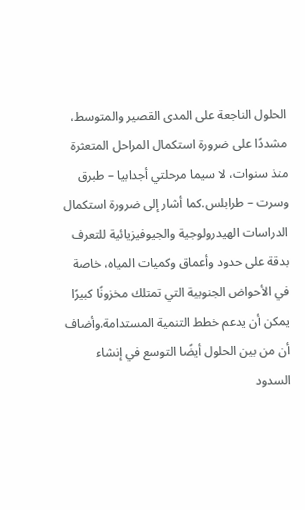الحلول الناجعة على المدى القصير والمتوسط، مشددًا على ضرورة استكمال المراحل المتعثرة منذ سنوات، لا سيما مرحلتي أجدابيا – طبرق وسرت – طرابلس.كما أشار إلى ضرورة استكمال الدراسات الهيدرولوجية والجيوفيزيائية للتعرف بدقة على حدود وأعماق وكميات المياه، خاصة في الأحواض الجنوبية التي تمتلك مخزونًا كبيرًا يمكن أن يدعم خطط التنمية المستدامة.وأضاف أن من بين الحلول أيضًا التوسع في إنشاء السدود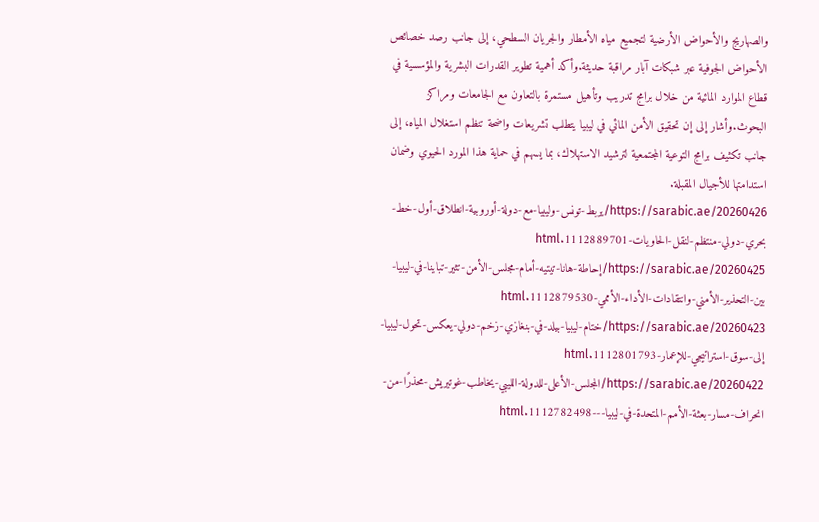والصهاريج والأحواض الأرضية لتجميع مياه الأمطار والجريان السطحي، إلى جانب رصد خصائص الأحواض الجوفية عبر شبكات آبار مراقبة حديثة.وأكد أهمية تطوير القدرات البشرية والمؤسسية في قطاع الموارد المائية من خلال برامج تدريب وتأهيل مستمرة بالتعاون مع الجامعات ومراكز البحوث.وأشار إلى إن تحقيق الأمن المائي في ليبيا يتطلب تشريعات واضحة تنظم استغلال المياه، إلى جانب تكثيف برامج التوعية المجتمعية لترشيد الاستهلاك، بما يسهم في حماية هذا المورد الحيوي وضمان استدامتها للأجيال المقبلة.
https://sarabic.ae/20260426/يربط-تونس-وليبيا-مع-دولة-أوروبية-انطلاق-أول-خط-بحري-دولي-منتظم-لنقل-الحاويات-1112889701.html
https://sarabic.ae/20260425/إحاطة-هانا-تيتيه-أمام-مجلس-الأمن-تثير-تباينا-في-ليبيا-بين-التحذير-الأمني-وانتقادات-الأداء-الأممي-1112879530.html
https://sarabic.ae/20260423/ختام-ليبيا-بيلد-في-بنغازي-زخم-دولي-يعكس-تحول-ليبيا-إلى-سوق-استراتيجي-للإعمار-1112801793.html
https://sarabic.ae/20260422/المجلس-الأعلى-للدولة-الليبي-يخاطب-غوتيريش-محذرًا-من-انحراف-مسار-بعثة-الأمم-المتحدة-في-ليبيا---1112782498.html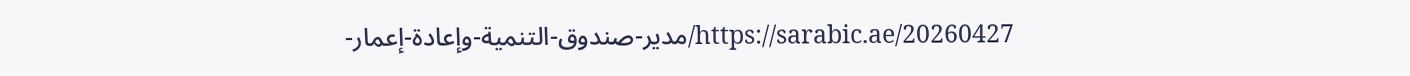https://sarabic.ae/20260427/مدير-صندوق-التنمية-وإعادة-إعمار-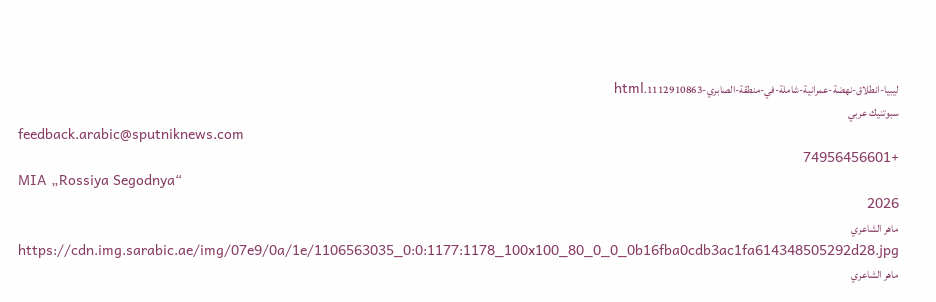ليبيا-انطلاق-نهضة-عمرانية-شاملة-في-منطقة-الصابري-1112910863.html
سبوتنيك عربي
feedback.arabic@sputniknews.com
+74956456601
MIA „Rossiya Segodnya“
2026
ماهر الشاعري
https://cdn.img.sarabic.ae/img/07e9/0a/1e/1106563035_0:0:1177:1178_100x100_80_0_0_0b16fba0cdb3ac1fa614348505292d28.jpg
ماهر الشاعري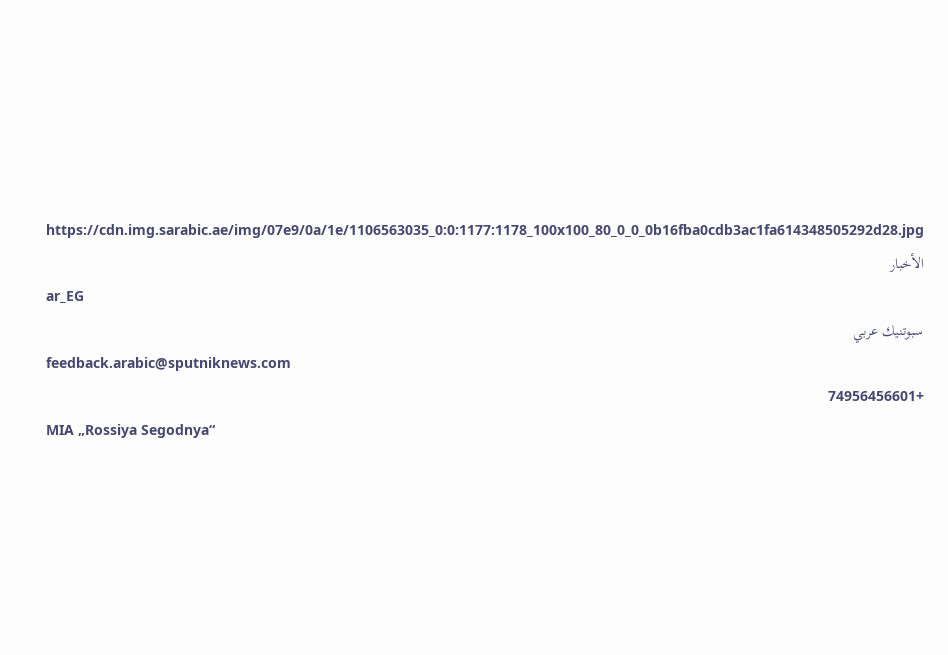https://cdn.img.sarabic.ae/img/07e9/0a/1e/1106563035_0:0:1177:1178_100x100_80_0_0_0b16fba0cdb3ac1fa614348505292d28.jpg
الأخبار
ar_EG
سبوتنيك عربي
feedback.arabic@sputniknews.com
+74956456601
MIA „Rossiya Segodnya“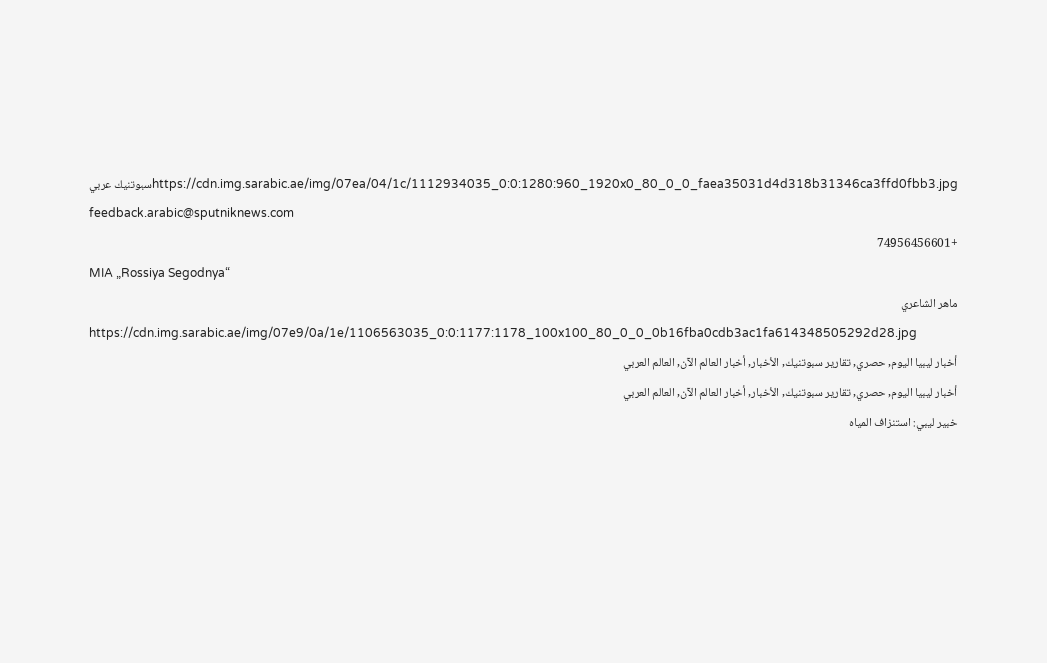https://cdn.img.sarabic.ae/img/07ea/04/1c/1112934035_0:0:1280:960_1920x0_80_0_0_faea35031d4d318b31346ca3ffd0fbb3.jpgسبوتنيك عربي
feedback.arabic@sputniknews.com
+74956456601
MIA „Rossiya Segodnya“
ماهر الشاعري
https://cdn.img.sarabic.ae/img/07e9/0a/1e/1106563035_0:0:1177:1178_100x100_80_0_0_0b16fba0cdb3ac1fa614348505292d28.jpg
أخبار ليبيا اليوم, حصري, تقارير سبوتنيك, الأخبار, أخبار العالم الآن, العالم العربي
أخبار ليبيا اليوم, حصري, تقارير سبوتنيك, الأخبار, أخبار العالم الآن, العالم العربي
خبير ليبي: استنزاف المياه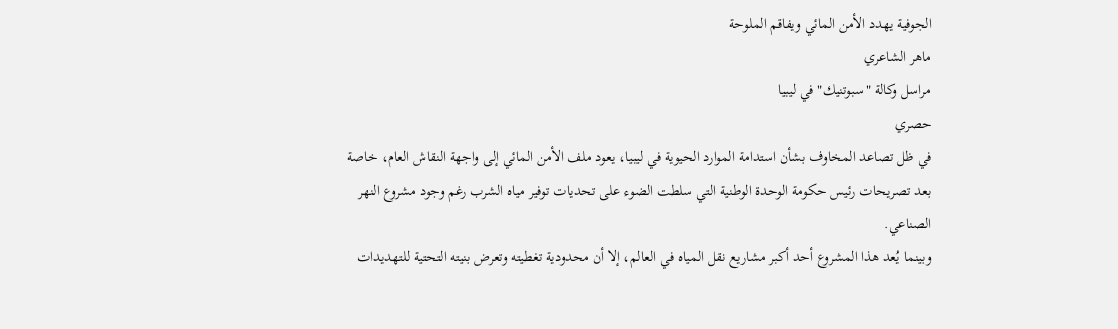الجوفية يهدد الأمن المائي ويفاقم الملوحة
ماهر الشاعري
مراسل وكالة "سبوتنيك" في ليبيا
حصري
في ظل تصاعد المخاوف بشأن استدامة الموارد الحيوية في ليبيا، يعود ملف الأمن المائي إلى واجهة النقاش العام، خاصة بعد تصريحات رئيس حكومة الوحدة الوطنية التي سلطت الضوء على تحديات توفير مياه الشرب رغم وجود مشروع النهر الصناعي.
وبينما يُعد هذا المشروع أحد أكبر مشاريع نقل المياه في العالم، إلا أن محدودية تغطيته وتعرض بنيته التحتية للتهديدات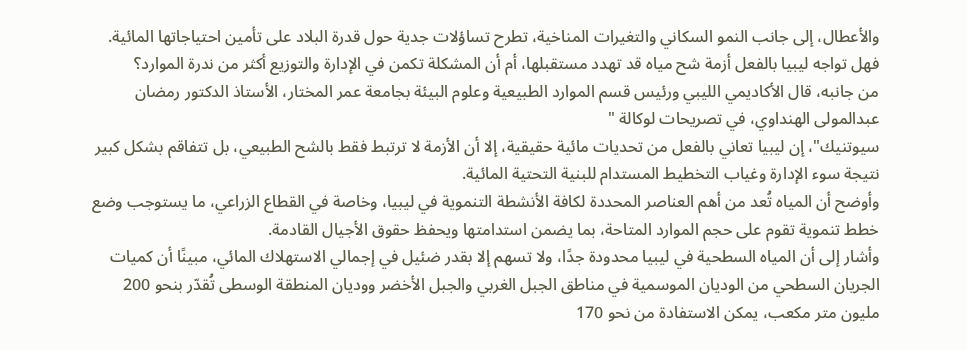والأعطال، إلى جانب النمو السكاني والتغيرات المناخية، تطرح تساؤلات جدية حول قدرة البلاد على تأمين احتياجاتها المائية. فهل تواجه ليبيا بالفعل أزمة شح مياه قد تهدد مستقبلها، أم أن المشكلة تكمن في الإدارة والتوزيع أكثر من ندرة الموارد؟
من جانبه، قال الأكاديمي الليبي ورئيس قسم الموارد الطبيعية وعلوم البيئة بجامعة عمر المختار، الأستاذ الدكتور رمضان عبدالمولى الهنداوي، في تصريحات لوكالة "
سيوتنيك"، إن ليبيا تعاني بالفعل من تحديات مائية حقيقية، إلا أن الأزمة لا ترتبط فقط بالشح الطبيعي، بل تتفاقم بشكل كبير نتيجة سوء الإدارة وغياب التخطيط المستدام للبنية التحتية المائية.
وأوضح أن المياه تُعد من أهم العناصر المحددة لكافة الأنشطة التنموية في ليبيا، وخاصة في القطاع الزراعي، ما يستوجب وضع خطط تنموية تقوم على حجم الموارد المتاحة، بما يضمن استدامتها ويحفظ حقوق الأجيال القادمة.
وأشار إلى أن المياه السطحية في ليبيا محدودة جدًا، ولا تسهم إلا بقدر ضئيل في إجمالي الاستهلاك المائي، مبينًا أن كميات الجريان السطحي من الوديان الموسمية في مناطق الجبل الغربي والجبل الأخضر ووديان المنطقة الوسطى تُقدّر بنحو 200 مليون متر مكعب، يمكن الاستفادة من نحو 170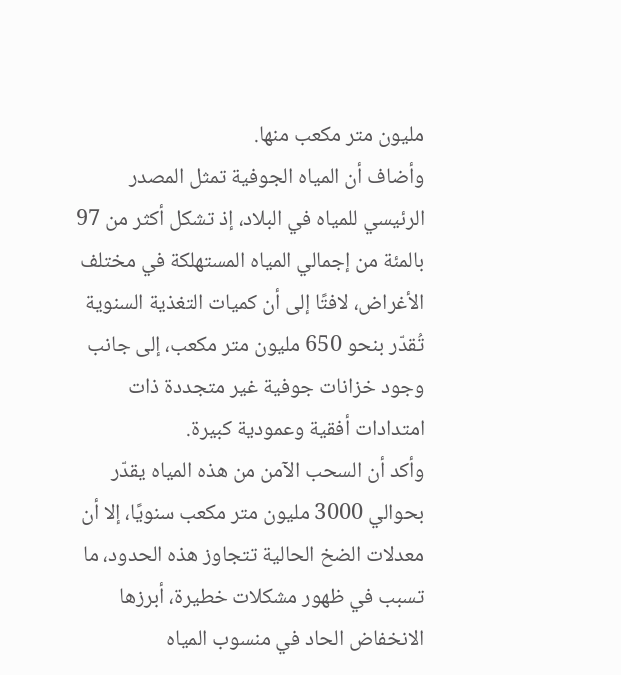مليون متر مكعب منها.
وأضاف أن المياه الجوفية تمثل المصدر الرئيسي للمياه في البلاد، إذ تشكل أكثر من 97 بالمئة من إجمالي المياه المستهلكة في مختلف الأغراض، لافتًا إلى أن كميات التغذية السنوية تُقدّر بنحو 650 مليون متر مكعب، إلى جانب وجود خزانات جوفية غير متجددة ذات امتدادات أفقية وعمودية كبيرة.
وأكد أن السحب الآمن من هذه المياه يقدّر بحوالي 3000 مليون متر مكعب سنويًا، إلا أن معدلات الضخ الحالية تتجاوز هذه الحدود، ما تسبب في ظهور مشكلات خطيرة، أبرزها الانخفاض الحاد في منسوب المياه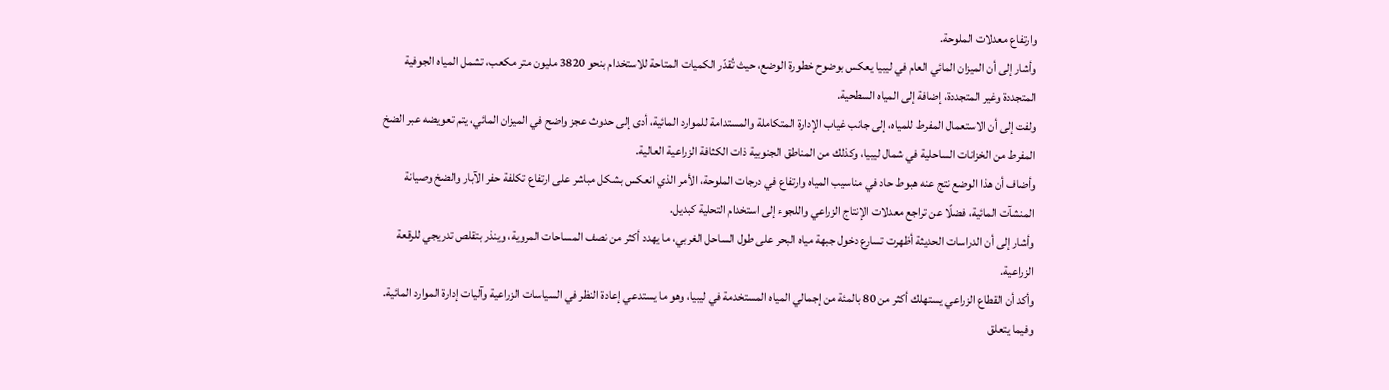وارتفاع معدلات الملوحة.
وأشار إلى أن الميزان المائي العام في ليبيا يعكس بوضوح خطورة الوضع، حيث تُقدّر الكميات المتاحة للاستخدام بنحو 3820 مليون متر مكعب، تشمل المياه الجوفية المتجددة وغير المتجددة، إضافة إلى المياه السطحية.
ولفت إلى أن الاستعمال المفرط للمياه، إلى جانب غياب الإدارة المتكاملة والمستدامة للموارد المائية، أدى إلى حدوث عجز واضح في الميزان المائي، يتم تعويضه عبر الضخ المفرط من الخزانات الساحلية في شمال ليبيا، وكذلك من المناطق الجنوبية ذات الكثافة الزراعية العالية.
وأضاف أن هذا الوضع نتج عنه هبوط حاد في مناسيب المياه وارتفاع في درجات الملوحة، الأمر الذي انعكس بشكل مباشر على ارتفاع تكلفة حفر الآبار والضخ وصيانة المنشآت المائية، فضلًا عن تراجع معدلات الإنتاج الزراعي واللجوء إلى استخدام التحلية كبديل.
وأشار إلى أن الدراسات الحديثة أظهرت تسارع دخول جبهة مياه البحر على طول الساحل الغربي، ما يهدد أكثر من نصف المساحات المروية، وينذر بتقلص تدريجي للرقعة الزراعية.
وأكد أن القطاع الزراعي يستهلك أكثر من 80 بالمئة من إجمالي المياه المستخدمة في ليبيا، وهو ما يستدعي إعادة النظر في السياسات الزراعية وآليات إدارة الموارد المائية.
وفيما يتعلق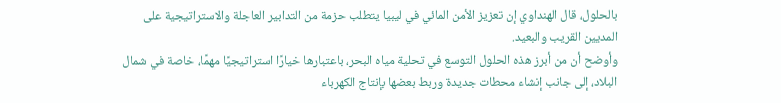بالحلول، قال الهنداوي إن تعزيز الأمن المائي في ليبيا يتطلب حزمة من التدابير العاجلة والاستراتيجية على المديين القريب والبعيد.
وأوضح أن من أبرز هذه الحلول التوسع في تحلية مياه البحر، باعتبارها خيارًا استراتيجيًا مهمًا، خاصة في شمال البلاد، إلى جانب إنشاء محطات جديدة وربط بعضها بإنتاج الكهرباء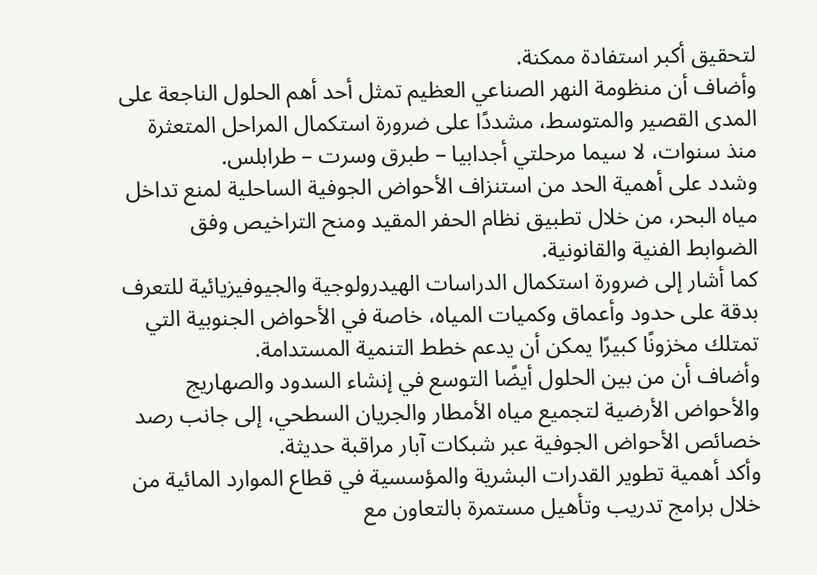لتحقيق أكبر استفادة ممكنة.
وأضاف أن منظومة النهر الصناعي العظيم تمثل أحد أهم الحلول الناجعة على المدى القصير والمتوسط، مشددًا على ضرورة استكمال المراحل المتعثرة منذ سنوات، لا سيما مرحلتي أجدابيا – طبرق وسرت – طرابلس.
وشدد على أهمية الحد من استنزاف الأحواض الجوفية الساحلية لمنع تداخل مياه البحر، من خلال تطبيق نظام الحفر المقيد ومنح التراخيص وفق الضوابط الفنية والقانونية.
كما أشار إلى ضرورة استكمال الدراسات الهيدرولوجية والجيوفيزيائية للتعرف بدقة على حدود وأعماق وكميات المياه، خاصة في الأحواض الجنوبية التي تمتلك مخزونًا كبيرًا يمكن أن يدعم خطط التنمية المستدامة.
وأضاف أن من بين الحلول أيضًا التوسع في إنشاء السدود والصهاريج والأحواض الأرضية لتجميع مياه الأمطار والجريان السطحي، إلى جانب رصد خصائص الأحواض الجوفية عبر شبكات آبار مراقبة حديثة.
وأكد أهمية تطوير القدرات البشرية والمؤسسية في قطاع الموارد المائية من خلال برامج تدريب وتأهيل مستمرة بالتعاون مع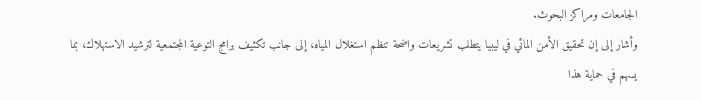الجامعات ومراكز البحوث.
وأشار إلى إن تحقيق الأمن المائي في ليبيا يتطلب تشريعات واضحة تنظم استغلال المياه، إلى جانب تكثيف برامج التوعية المجتمعية لترشيد الاستهلاك، بما يسهم في حماية هذا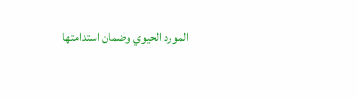المورد الحيوي وضمان استدامتها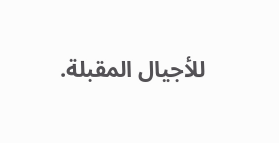للأجيال المقبلة.